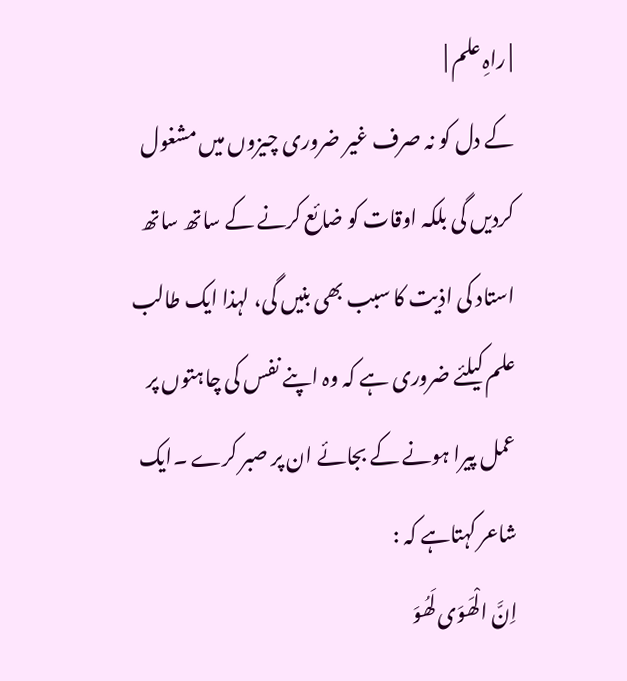| راہِ علم |
کے دل کو نہ صرف غیر ضروری چیزوں میں مشغول کردیں گی بلکہ اوقات کو ضائع کرنے کے ساتھ ساتھ استاد کی اذیت کا سبب بھی بنیں گی، لہذا ایک طالب علم کیلئے ضروری ہے کہ وہ اپنے نفس کی چاہتوں پر عمل پیرا ہونے کے بجائے ان پر صبر کرے ۔ایک شاعر کہتاہے کہ :
اِنَّ الْھَوَی لَھُوَ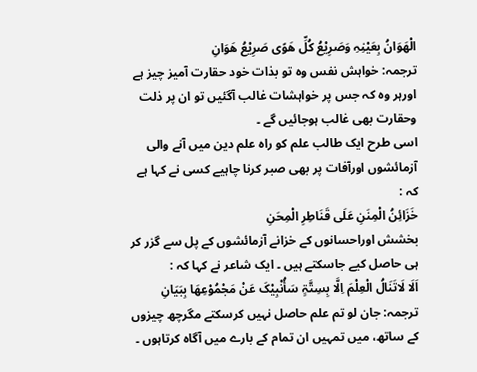الْھَوَانُ بِعَیْنِہِ وَصَرِیْعُ کُلِّ ھَوًی صَرِیْعُ ھَوَانِ
ترجمہ: خواہش نفس وہ تو بذات خود حقارت آمیز چیز ہے اورہر وہ کہ جس پر خواہشات غالب آگئیں تو ان پر ذلت وحقارت بھی غالب ہوجائیں گے ۔
اسی طرح ایک طالب علم کو راہ علم دین میں آنے والی آزمائشوں اورآفات پر بھی صبر کرنا چاہیے کسی نے کہا ہے کہ :
خَزَائِنُ الْمِنَنِ عَلَی قَنَاطِرِ الْمِحَنِ
بخشش اوراحسانوں کے خزانے آزمائشوں کے پل سے گزر کر ہی حاصل کیے جاسکتے ہیں ۔ ایک شاعر نے کہا کہ :
اَلَا لَاتَنَالُ الْعِلْمَ اِلَّا بِسِتَّۃٍ سَأُنْبِیْکَ عَنْ مَجْمُوْعِھَا بِبَیَانِ
ترجمہ: جان لو تم علم حاصل نہیں کرسکتے مگرچھ چیزوں کے ساتھ، میں تمہیں ان تمام کے بارے میں آگاہ کرتاہوں ۔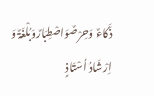ذَکَاءٌ وَحِرْصٌوَاصْطِبَارٌوَبُلْغَۃٌ وَ اِرْشَادُ اُسْتَاذٍ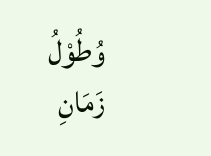وُطُوْلُ زَمَانِ